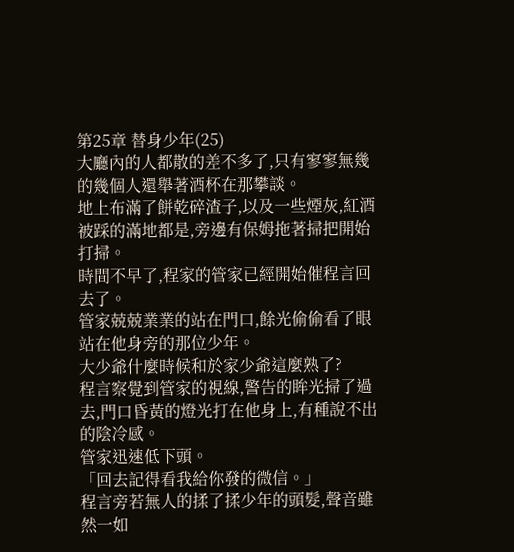第25章 替身少年(25)
大廳內的人都散的差不多了,只有寥寥無幾的幾個人還舉著酒杯在那攀談。
地上布滿了餅乾碎渣子,以及一些煙灰,紅酒被踩的滿地都是,旁邊有保姆拖著掃把開始打掃。
時間不早了,程家的管家已經開始催程言回去了。
管家兢兢業業的站在門口,餘光偷偷看了眼站在他身旁的那位少年。
大少爺什麼時候和於家少爺這麼熟了?
程言察覺到管家的視線,警告的眸光掃了過去,門口昏黃的燈光打在他身上,有種說不出的陰冷感。
管家迅速低下頭。
「回去記得看我給你發的微信。」
程言旁若無人的揉了揉少年的頭髮,聲音雖然一如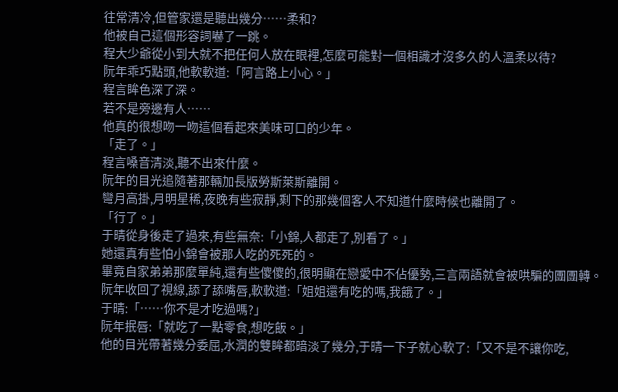往常清冷,但管家還是聽出幾分……柔和?
他被自己這個形容詞嚇了一跳。
程大少爺從小到大就不把任何人放在眼裡,怎麼可能對一個相識才沒多久的人溫柔以待?
阮年乖巧點頭,他軟軟道:「阿言路上小心。」
程言眸色深了深。
若不是旁邊有人……
他真的很想吻一吻這個看起來美味可口的少年。
「走了。」
程言嗓音清淡,聽不出來什麼。
阮年的目光追隨著那輛加長版勞斯萊斯離開。
彎月高掛,月明星稀,夜晚有些寂靜,剩下的那幾個客人不知道什麼時候也離開了。
「行了。」
于晴從身後走了過來,有些無奈:「小錦,人都走了,別看了。」
她還真有些怕小錦會被那人吃的死死的。
畢竟自家弟弟那麼單純,還有些傻傻的,很明顯在戀愛中不佔優勢,三言兩語就會被哄騙的團團轉。
阮年收回了視線,舔了舔嘴唇,軟軟道:「姐姐還有吃的嗎,我餓了。」
于晴:「……你不是才吃過嗎?」
阮年抿唇:「就吃了一點零食,想吃飯。」
他的目光帶著幾分委屈,水潤的雙眸都暗淡了幾分,于晴一下子就心軟了:「又不是不讓你吃,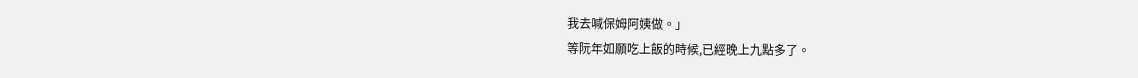我去喊保姆阿姨做。」
等阮年如願吃上飯的時候,已經晚上九點多了。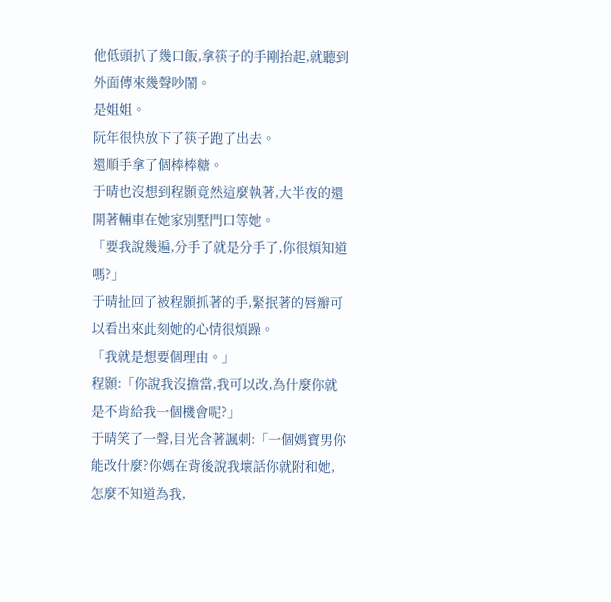他低頭扒了幾口飯,拿筷子的手剛抬起,就聽到外面傳來幾聲吵鬧。
是姐姐。
阮年很快放下了筷子跑了出去。
還順手拿了個棒棒糖。
于晴也沒想到程顥竟然這麼執著,大半夜的還開著輛車在她家別墅門口等她。
「要我說幾遍,分手了就是分手了,你很煩知道嗎?」
于晴扯回了被程顥抓著的手,緊抿著的唇瓣可以看出來此刻她的心情很煩躁。
「我就是想要個理由。」
程顥:「你說我沒擔當,我可以改,為什麼你就是不肯給我一個機會呢?」
于晴笑了一聲,目光含著諷刺:「一個媽寶男你能改什麼?你媽在背後說我壞話你就附和她,怎麼不知道為我,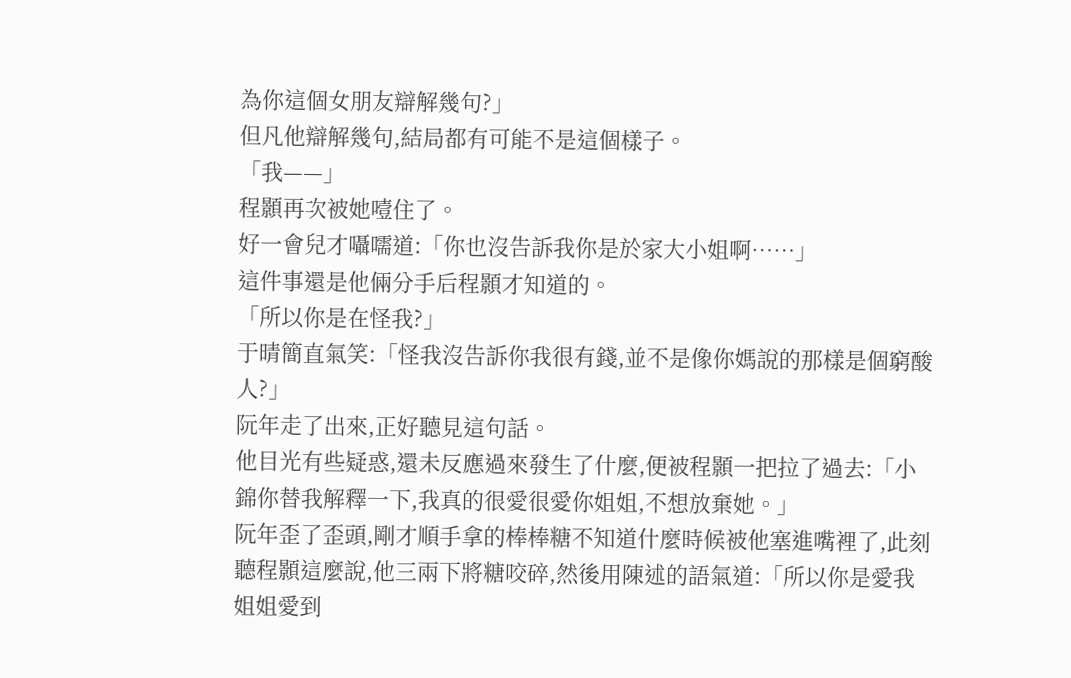為你這個女朋友辯解幾句?」
但凡他辯解幾句,結局都有可能不是這個樣子。
「我——」
程顥再次被她噎住了。
好一會兒才囁嚅道:「你也沒告訴我你是於家大小姐啊……」
這件事還是他倆分手后程顥才知道的。
「所以你是在怪我?」
于晴簡直氣笑:「怪我沒告訴你我很有錢,並不是像你媽說的那樣是個窮酸人?」
阮年走了出來,正好聽見這句話。
他目光有些疑惑,還未反應過來發生了什麼,便被程顥一把拉了過去:「小錦你替我解釋一下,我真的很愛很愛你姐姐,不想放棄她。」
阮年歪了歪頭,剛才順手拿的棒棒糖不知道什麼時候被他塞進嘴裡了,此刻聽程顥這麼說,他三兩下將糖咬碎,然後用陳述的語氣道:「所以你是愛我姐姐愛到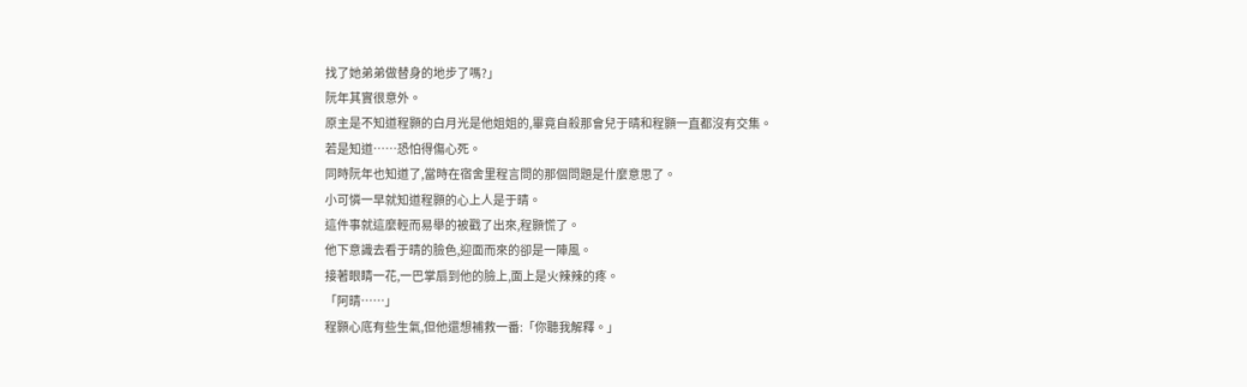找了她弟弟做替身的地步了嗎?」
阮年其實很意外。
原主是不知道程顥的白月光是他姐姐的,畢竟自殺那會兒于晴和程顥一直都沒有交集。
若是知道……恐怕得傷心死。
同時阮年也知道了,當時在宿舍里程言問的那個問題是什麼意思了。
小可憐一早就知道程顥的心上人是于晴。
這件事就這麼輕而易舉的被戳了出來,程顥慌了。
他下意識去看于晴的臉色,迎面而來的卻是一陣風。
接著眼睛一花,一巴掌扇到他的臉上,面上是火辣辣的疼。
「阿晴……」
程顥心底有些生氣,但他還想補救一番:「你聽我解釋。」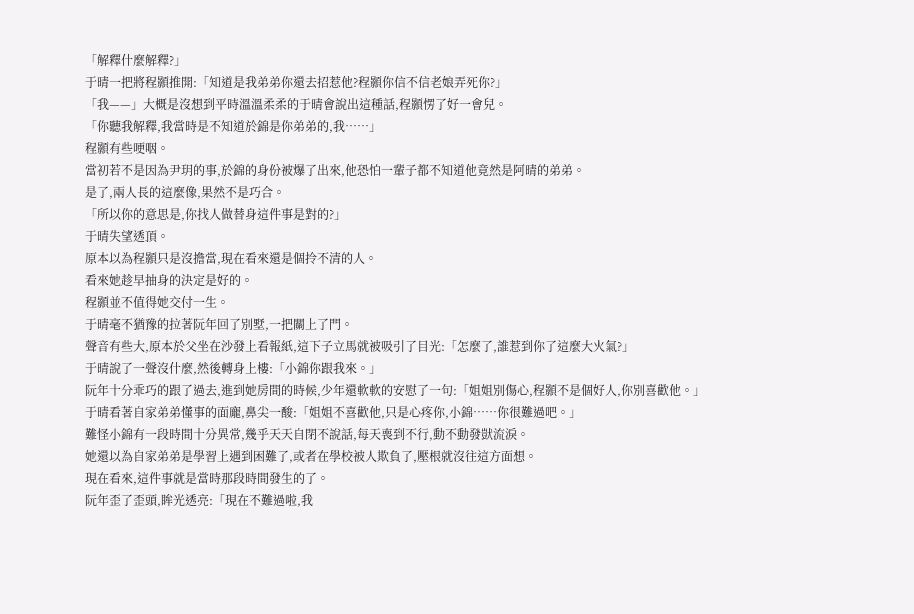「解釋什麼解釋?」
于晴一把將程顥推開:「知道是我弟弟你還去招惹他?程顥你信不信老娘弄死你?」
「我——」大概是沒想到平時溫溫柔柔的于晴會說出這種話,程顥愣了好一會兒。
「你聽我解釋,我當時是不知道於錦是你弟弟的,我……」
程顥有些哽咽。
當初若不是因為尹玥的事,於錦的身份被爆了出來,他恐怕一輩子都不知道他竟然是阿晴的弟弟。
是了,兩人長的這麼像,果然不是巧合。
「所以你的意思是,你找人做替身這件事是對的?」
于晴失望透頂。
原本以為程顥只是沒擔當,現在看來還是個拎不清的人。
看來她趁早抽身的決定是好的。
程顥並不值得她交付一生。
于晴毫不猶豫的拉著阮年回了別墅,一把關上了門。
聲音有些大,原本於父坐在沙發上看報紙,這下子立馬就被吸引了目光:「怎麼了,誰惹到你了這麼大火氣?」
于晴說了一聲沒什麼,然後轉身上樓:「小錦你跟我來。」
阮年十分乖巧的跟了過去,進到她房間的時候,少年還軟軟的安慰了一句:「姐姐別傷心,程顥不是個好人,你別喜歡他。」
于晴看著自家弟弟懂事的面龐,鼻尖一酸:「姐姐不喜歡他,只是心疼你,小錦……你很難過吧。」
難怪小錦有一段時間十分異常,幾乎天天自閉不說話,每天喪到不行,動不動發獃流淚。
她還以為自家弟弟是學習上遇到困難了,或者在學校被人欺負了,壓根就沒往這方面想。
現在看來,這件事就是當時那段時間發生的了。
阮年歪了歪頭,眸光透亮:「現在不難過啦,我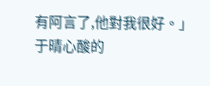有阿言了,他對我很好。」
于晴心酸的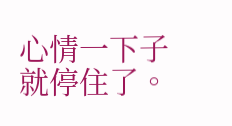心情一下子就停住了。